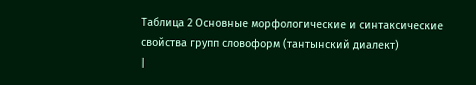Таблица 2 Основные морфологические и синтаксические свойства групп словоформ (тантынский диалект)
|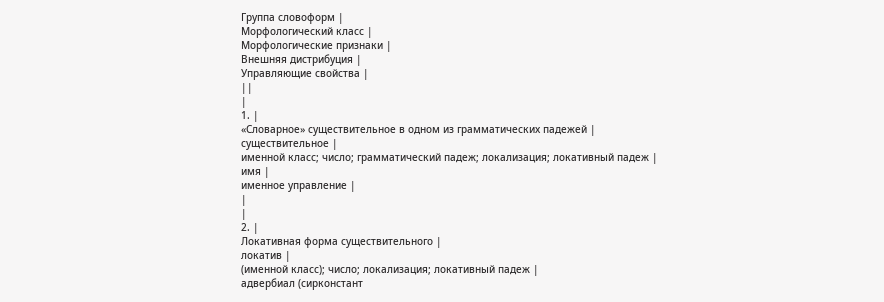Группа словоформ |
Морфологический класс |
Морфологические признаки |
Внешняя дистрибуция |
Управляющие свойства |
||
|
1. |
«Словарное» существительное в одном из грамматических падежей |
существительное |
именной класс; число; грамматический падеж; локализация; локативный падеж |
имя |
именное управление |
|
|
2. |
Локативная форма существительного |
локатив |
(именной класс); число; локализация; локативный падеж |
адвербиал (сирконстант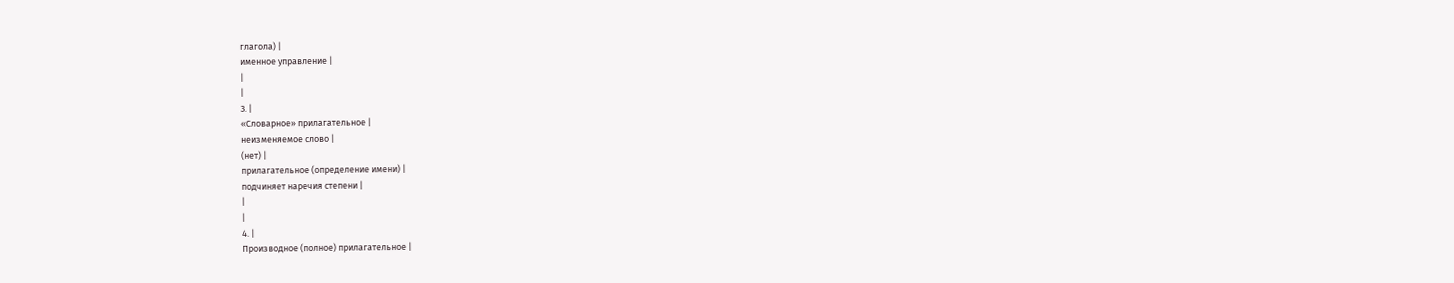глагола) |
именное управление |
|
|
3. |
«Словарное» прилагательное |
неизменяемое слово |
(нет) |
прилагательное (определение имени) |
подчиняет наречия степени |
|
|
4. |
Производное (полное) прилагательное |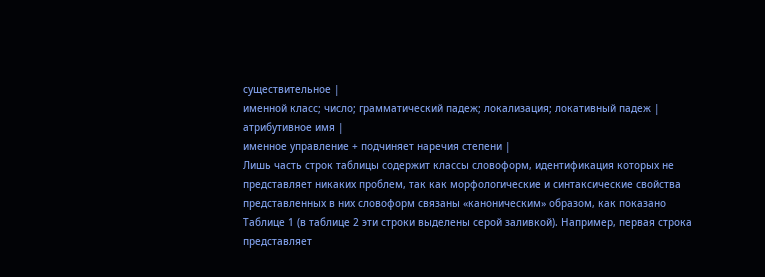существительное |
именной класс; число; грамматический падеж; локализация; локативный падеж |
атрибутивное имя |
именное управление + подчиняет наречия степени |
Лишь часть строк таблицы содержит классы словоформ, идентификация которых не представляет никаких проблем, так как морфологические и синтаксические свойства представленных в них словоформ связаны «каноническим» образом, как показано Таблице 1 (в таблице 2 эти строки выделены серой заливкой). Например, первая строка представляет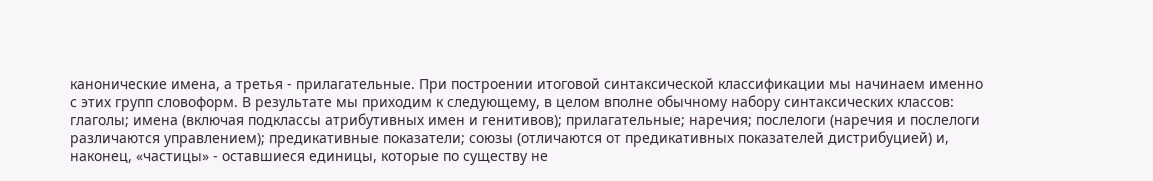канонические имена, а третья - прилагательные. При построении итоговой синтаксической классификации мы начинаем именно с этих групп словоформ. В результате мы приходим к следующему, в целом вполне обычному набору синтаксических классов: глаголы; имена (включая подклассы атрибутивных имен и генитивов); прилагательные; наречия; послелоги (наречия и послелоги различаются управлением); предикативные показатели; союзы (отличаются от предикативных показателей дистрибуцией) и, наконец, «частицы» - оставшиеся единицы, которые по существу не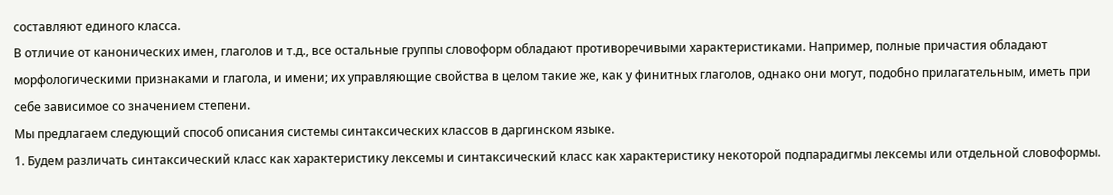составляют единого класса.
В отличие от канонических имен, глаголов и т.д., все остальные группы словоформ обладают противоречивыми характеристиками. Например, полные причастия обладают морфологическими признаками и глагола, и имени; их управляющие свойства в целом такие же, как у финитных глаголов, однако они могут, подобно прилагательным, иметь при себе зависимое со значением степени.
Мы предлагаем следующий способ описания системы синтаксических классов в даргинском языке.
1. Будем различать синтаксический класс как характеристику лексемы и синтаксический класс как характеристику некоторой подпарадигмы лексемы или отдельной словоформы.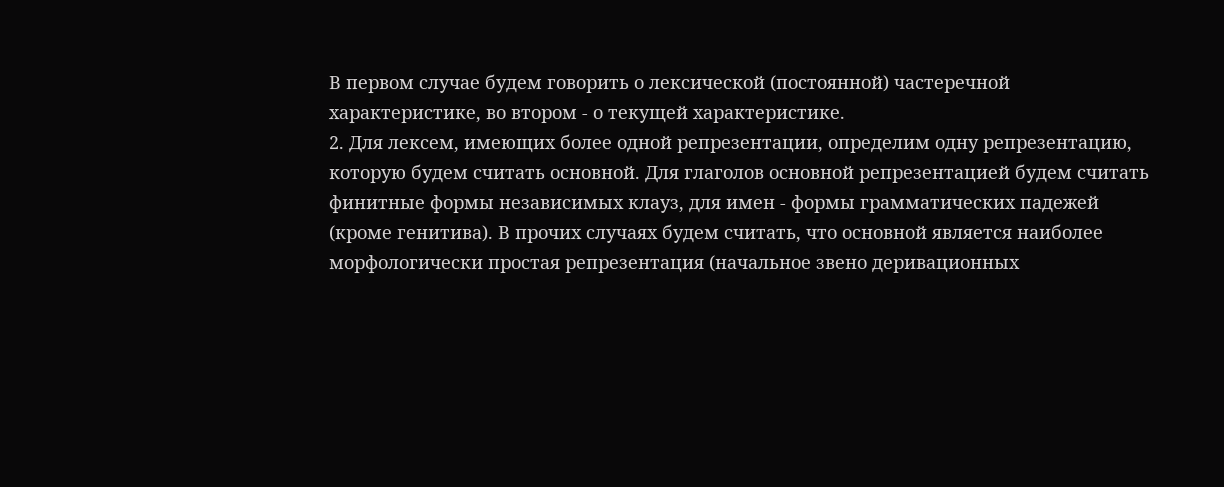В первом случае будем говорить о лексической (постоянной) частеречной характеристике, во втором - о текущей характеристике.
2. Для лексем, имеющих более одной репрезентации, определим одну репрезентацию, которую будем считать основной. Для глаголов основной репрезентацией будем считать финитные формы независимых клауз, для имен - формы грамматических падежей (кроме генитива). В прочих случаях будем считать, что основной является наиболее морфологически простая репрезентация (начальное звено деривационных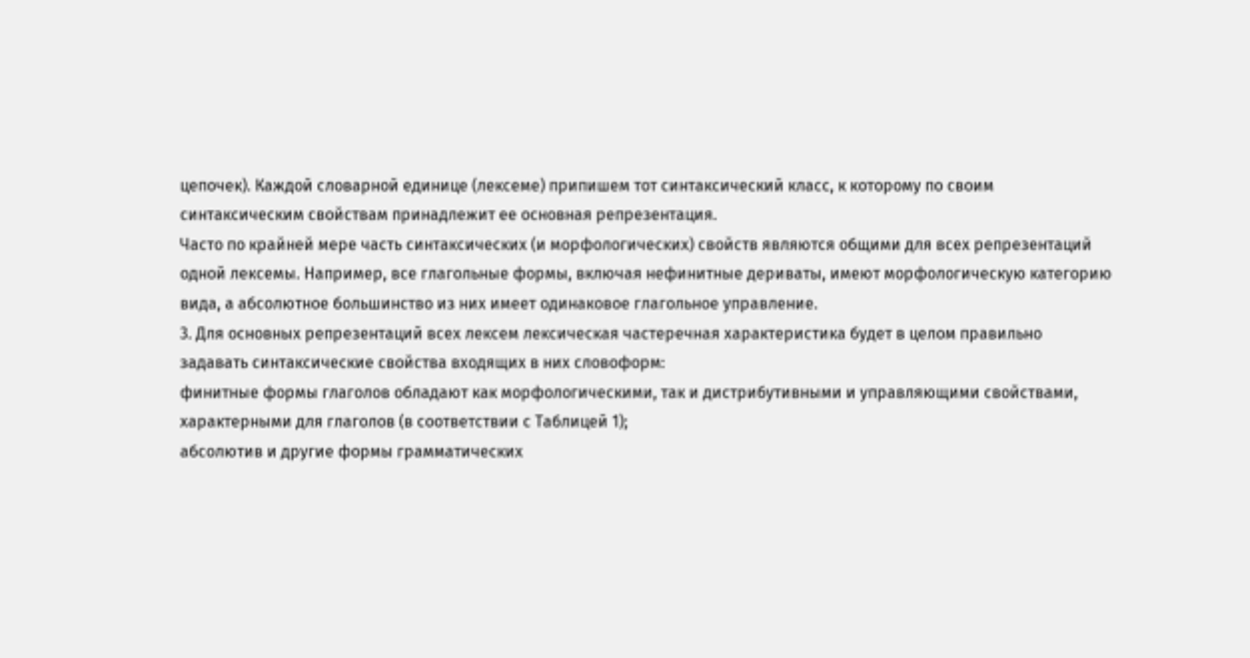цепочек). Каждой словарной единице (лексеме) припишем тот синтаксический класс, к которому по своим синтаксическим свойствам принадлежит ее основная репрезентация.
Часто по крайней мере часть синтаксических (и морфологических) свойств являются общими для всех репрезентаций одной лексемы. Например, все глагольные формы, включая нефинитные дериваты, имеют морфологическую категорию вида, а абсолютное большинство из них имеет одинаковое глагольное управление.
3. Для основных репрезентаций всех лексем лексическая частеречная характеристика будет в целом правильно задавать синтаксические свойства входящих в них словоформ:
финитные формы глаголов обладают как морфологическими, так и дистрибутивными и управляющими свойствами, характерными для глаголов (в соответствии с Таблицей 1);
абсолютив и другие формы грамматических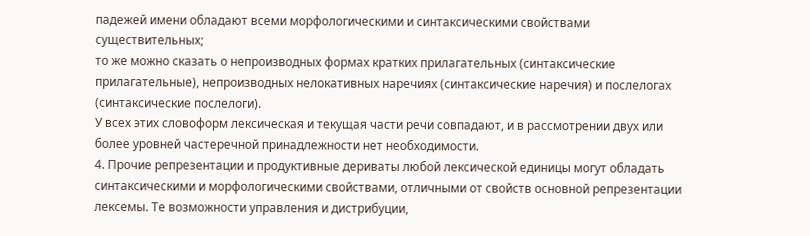падежей имени обладают всеми морфологическими и синтаксическими свойствами существительных;
то же можно сказать о непроизводных формах кратких прилагательных (синтаксические прилагательные), непроизводных нелокативных наречиях (синтаксические наречия) и послелогах (синтаксические послелоги).
У всех этих словоформ лексическая и текущая части речи совпадают, и в рассмотрении двух или более уровней частеречной принадлежности нет необходимости.
4. Прочие репрезентации и продуктивные дериваты любой лексической единицы могут обладать синтаксическими и морфологическими свойствами, отличными от свойств основной репрезентации лексемы. Те возможности управления и дистрибуции,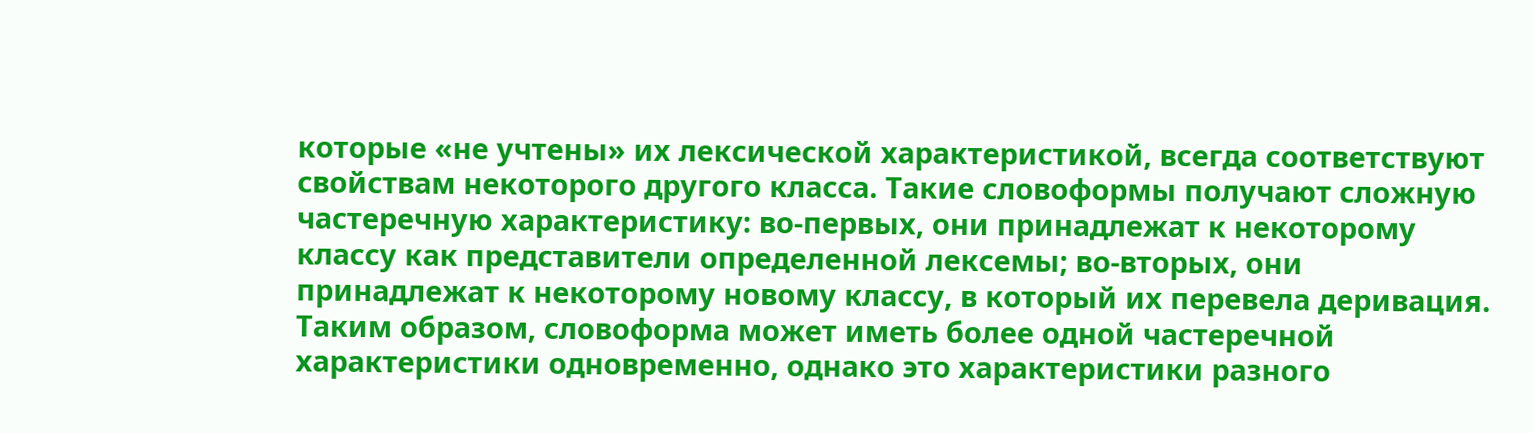которые «не учтены» их лексической характеристикой, всегда соответствуют свойствам некоторого другого класса. Такие словоформы получают сложную частеречную характеристику: во-первых, они принадлежат к некоторому классу как представители определенной лексемы; во-вторых, они принадлежат к некоторому новому классу, в который их перевела деривация.
Таким образом, словоформа может иметь более одной частеречной характеристики одновременно, однако это характеристики разного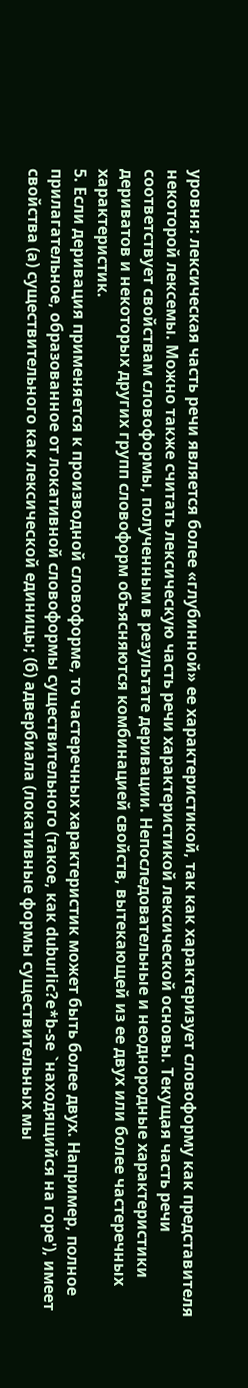уровня: лексическая часть речи является более «глубинной» ее характеристикой, так как характеризует словоформу как представителя некоторой лексемы. Можно также считать лексическую часть речи характеристикой лексической основы. Текущая часть речи соответствует свойствам словоформы, полученным в результате деривации. Непоследовательные и неоднородные характеристики дериватов и некоторых других групп словоформ объясняются комбинацией свойств, вытекающей из ее двух или более частеречных характеристик.
5. Если деривация применяется к производной словоформе, то частеречных характеристик может быть более двух. Например, полное прилагательное, образованное от локативной словоформы существительного (такое, как duburlic?e*b-se `находящийся на горе'), имеет свойства (а) существительного как лексической единицы; (б) адвербиала (локативные формы существительных мы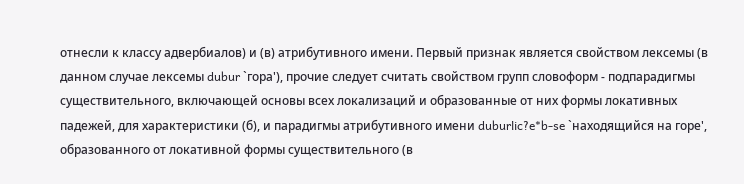отнесли к классу адвербиалов) и (в) атрибутивного имени. Первый признак является свойством лексемы (в данном случае лексемы dubur `гора'), прочие следует считать свойством групп словоформ - подпарадигмы существительного, включающей основы всех локализаций и образованные от них формы локативных падежей, для характеристики (б), и парадигмы атрибутивного имени duburlic?e*b-se `находящийся на горе', образованного от локативной формы существительного (в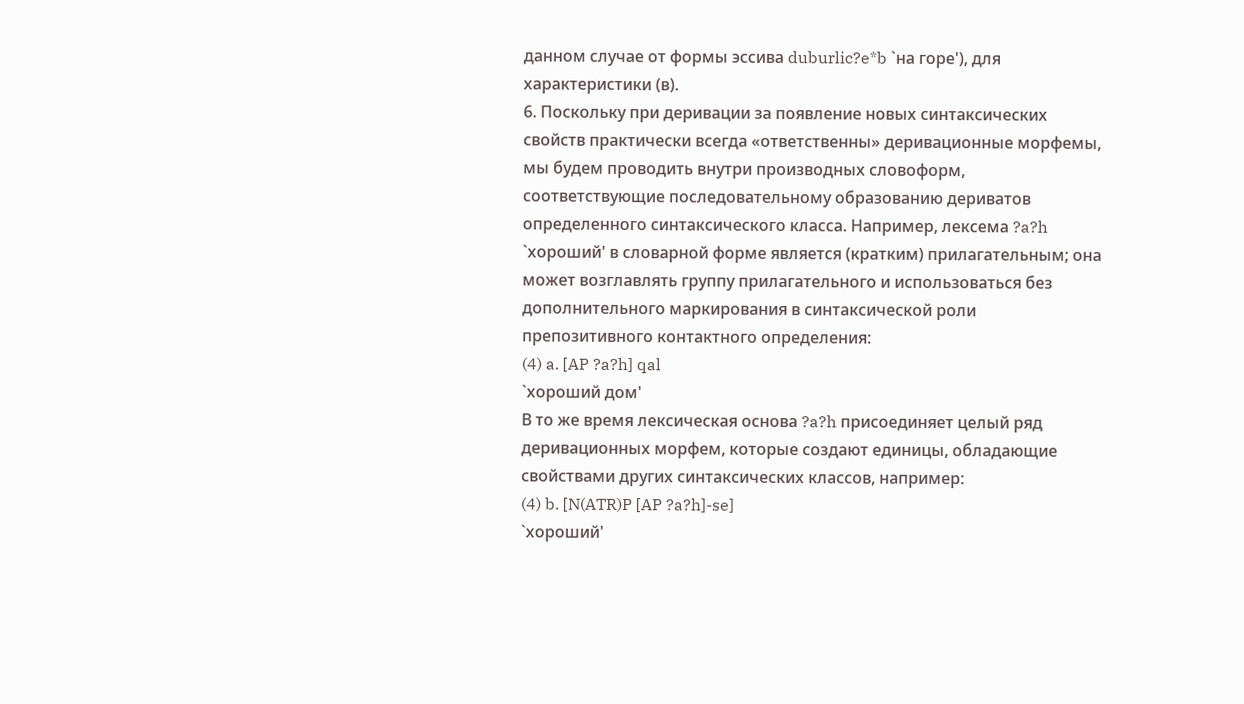данном случае от формы эссива duburlic?e*b `на горе'), для характеристики (в).
6. Поскольку при деривации за появление новых синтаксических свойств практически всегда «ответственны» деривационные морфемы, мы будем проводить внутри производных словоформ, соответствующие последовательному образованию дериватов определенного синтаксического класса. Например, лексема ?a?h `хороший' в словарной форме является (кратким) прилагательным; она может возглавлять группу прилагательного и использоваться без дополнительного маркирования в синтаксической роли препозитивного контактного определения:
(4) a. [AP ?a?h] qal
`хороший дом'
В то же время лексическая основа ?a?h присоединяет целый ряд деривационных морфем, которые создают единицы, обладающие свойствами других синтаксических классов, например:
(4) b. [N(ATR)P [AP ?a?h]-se]
`хороший'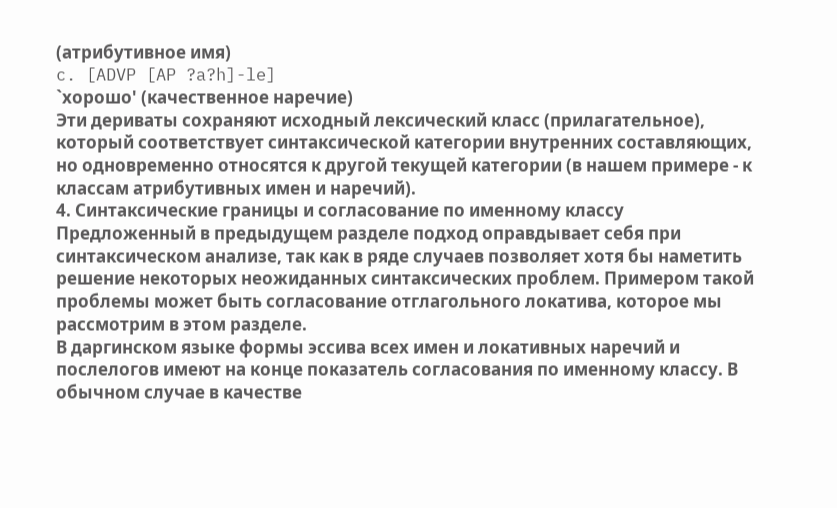(атрибутивное имя)
c. [ADVP [AP ?a?h]-le]
`хорошо' (качественное наречие)
Эти дериваты сохраняют исходный лексический класс (прилагательное), который соответствует синтаксической категории внутренних составляющих, но одновременно относятся к другой текущей категории (в нашем примере - к классам атрибутивных имен и наречий).
4. Синтаксические границы и согласование по именному классу
Предложенный в предыдущем разделе подход оправдывает себя при синтаксическом анализе, так как в ряде случаев позволяет хотя бы наметить решение некоторых неожиданных синтаксических проблем. Примером такой проблемы может быть согласование отглагольного локатива, которое мы рассмотрим в этом разделе.
В даргинском языке формы эссива всех имен и локативных наречий и послелогов имеют на конце показатель согласования по именному классу. В обычном случае в качестве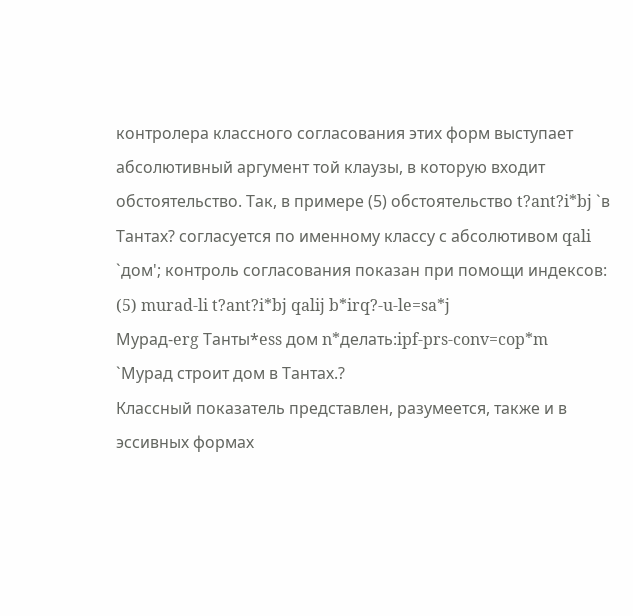контролера классного согласования этих форм выступает абсолютивный аргумент той клаузы, в которую входит обстоятельство. Так, в примере (5) обстоятельство t?ant?i*bj `в Тантах? согласуется по именному классу с абсолютивом qali `дом'; контроль согласования показан при помощи индексов:
(5) murad-li t?ant?i*bj qalij b*irq?-u-le=sa*j
Мурад-erg Танты*ess дом n*делать:ipf-prs-conv=cop*m
`Мурад строит дом в Тантах.?
Классный показатель представлен, разумеется, также и в эссивных формах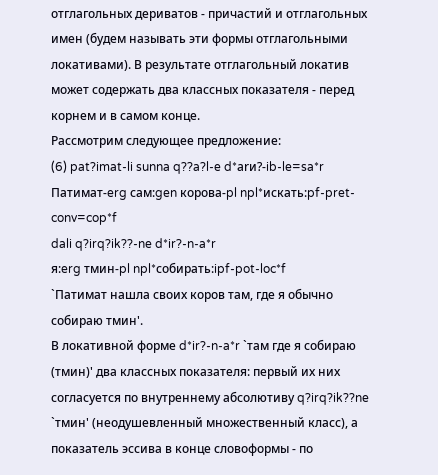отглагольных дериватов - причастий и отглагольных имен (будем называть эти формы отглагольными локативами). В результате отглагольный локатив может содержать два классных показателя - перед корнем и в самом конце.
Рассмотрим следующее предложение:
(6) pat?imat-li sunna q??a?l-e d*arи?-ib-le=sa*r
Патимат-erg сам:gen корова-pl npl*искать:pf-pret-conv=cop*f
dali q?irq?ik??-ne d*ir?-n-a*r
я:erg тмин-pl npl*собирать:ipf-pot-loc*f
`Патимат нашла своих коров там, где я обычно собираю тмин'.
В локативной форме d*ir?-n-a*r `там где я собираю (тмин)' два классных показателя: первый их них согласуется по внутреннему абсолютиву q?irq?ik??ne `тмин' (неодушевленный множественный класс), а показатель эссива в конце словоформы - по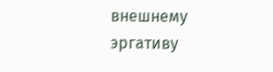внешнему эргативу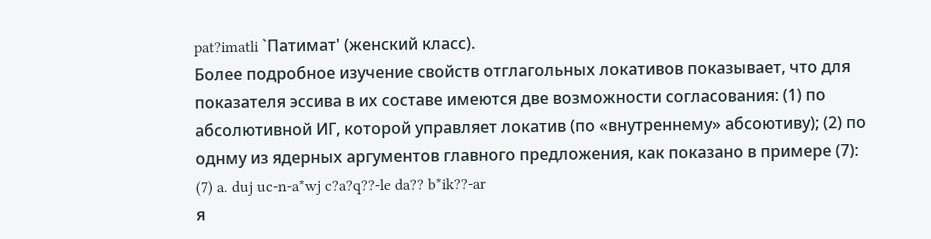pat?imatli `Патимат' (женский класс).
Более подробное изучение свойств отглагольных локативов показывает, что для показателя эссива в их составе имеются две возможности согласования: (1) по абсолютивной ИГ, которой управляет локатив (по «внутреннему» абсоютиву); (2) по однму из ядерных аргументов главного предложения, как показано в примере (7):
(7) a. duj uc-n-a*wj c?a?q??-le da?? b*ik??-ar
я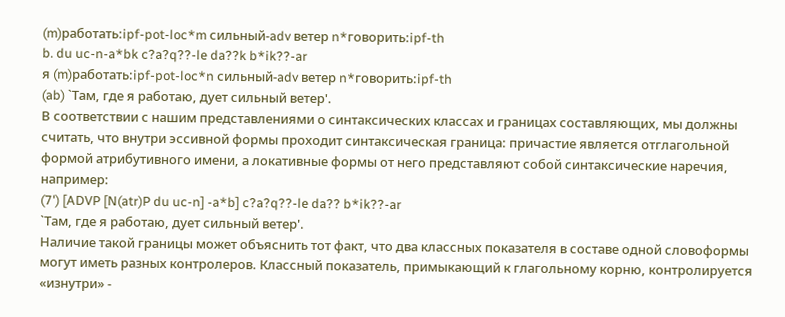(m)работать:ipf-pot-loc*m сильный-adv ветер n*говорить:ipf-th
b. du uc-n-a*bk c?a?q??-le da??k b*ik??-ar
я (m)работать:ipf-pot-loc*n сильный-adv ветер n*говорить:ipf-th
(ab) `Там, где я работаю, дует сильный ветер'.
В соответствии с нашим представлениями о синтаксических классах и границах составляющих, мы должны считать, что внутри эссивной формы проходит синтаксическая граница: причастие является отглагольной формой атрибутивного имени, а локативные формы от него представляют собой синтаксические наречия, например:
(7') [ADVP [N(atr)P du uc-n] -a*b] c?a?q??-le da?? b*ik??-ar
`Там, где я работаю, дует сильный ветер'.
Наличие такой границы может объяснить тот факт, что два классных показателя в составе одной словоформы могут иметь разных контролеров. Классный показатель, примыкающий к глагольному корню, контролируется «изнутри» -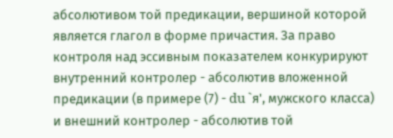абсолютивом той предикации, вершиной которой является глагол в форме причастия. За право контроля над эссивным показателем конкурируют внутренний контролер - абсолютив вложенной предикации (в примере (7) - du `я', мужского класса) и внешний контролер - абсолютив той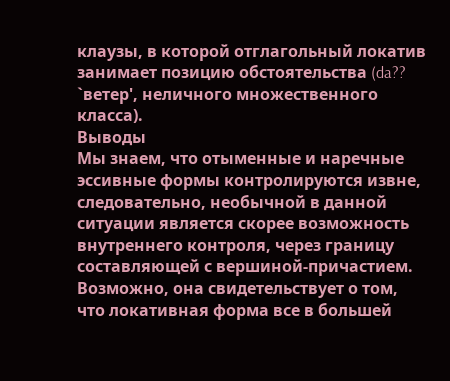клаузы, в которой отглагольный локатив занимает позицию обстоятельства (da?? `ветер', неличного множественного класса).
Выводы
Мы знаем, что отыменные и наречные эссивные формы контролируются извне, следовательно, необычной в данной ситуации является скорее возможность внутреннего контроля, через границу составляющей с вершиной-причастием. Возможно, она свидетельствует о том, что локативная форма все в большей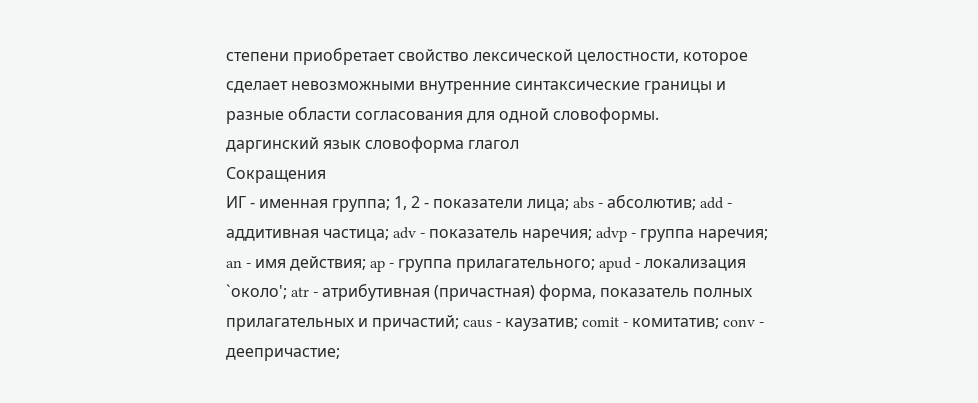степени приобретает свойство лексической целостности, которое сделает невозможными внутренние синтаксические границы и разные области согласования для одной словоформы.
даргинский язык словоформа глагол
Сокращения
ИГ - именная группа; 1, 2 - показатели лица; abs - абсолютив; add - аддитивная частица; adv - показатель наречия; advp - группа наречия; an - имя действия; ap - группа прилагательного; apud - локализация `около'; atr - атрибутивная (причастная) форма, показатель полных прилагательных и причастий; caus - каузатив; comit - комитатив; conv - деепричастие;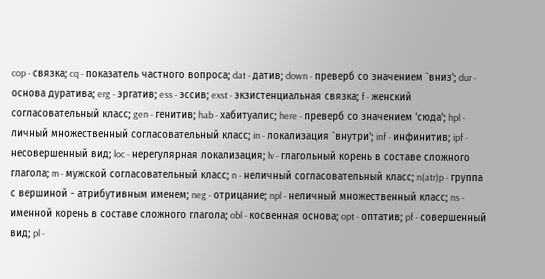cop - связка; cq - показатель частного вопроса; dat - датив; down - преверб со значением `вниз'; dur - основа дуратива; erg - эргатив; ess - эссив; exst - экзистенциальная связка; f - женский согласовательный класс; gen - генитив; hab - хабитуалис; here - преверб со значением 'сюда'; hpl - личный множественный согласовательный класс; in - локализация `внутри'; inf - инфинитив; ipf - несовершенный вид; loc - нерегулярная локализация; lv - глагольный корень в составе сложного глагола; m - мужской согласовательный класс; n - неличный согласовательный класс; n(atr)p - группа с вершиной - атрибутивным именем; neg - отрицание; npl - неличный множественный класс; ns - именной корень в составе сложного глагола; obl - косвенная основа; opt - оптатив; pf - совершенный вид; pl -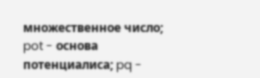множественное число; pot - основа потенциалиса; pq -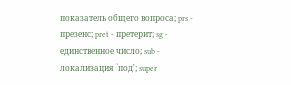показатель общего вопроса; prs - презенс; pret - претерит; sg - единственное число; sub - локализация `под'; super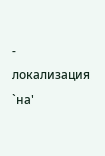- локализация `на'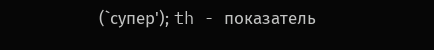(`супер'); th - показатель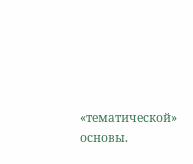«тематической» основы.